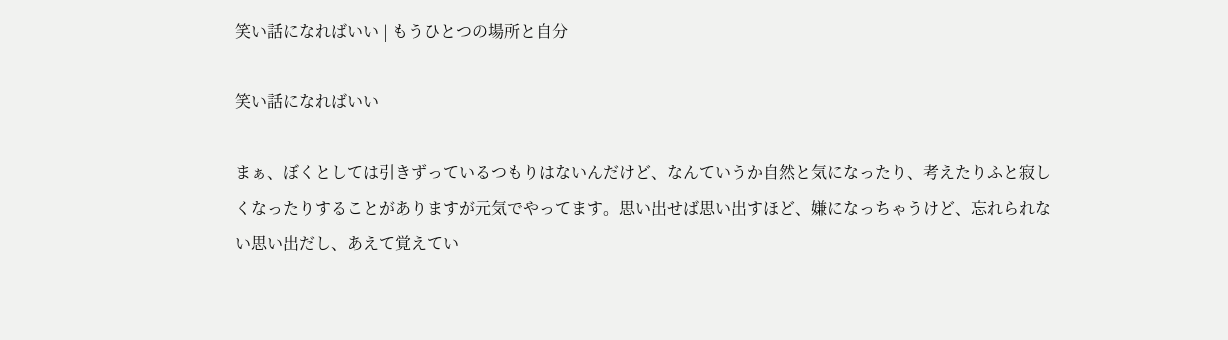笑い話になればいい | もうひとつの場所と自分

笑い話になればいい

まぁ、ぼくとしては引きずっているつもりはないんだけど、なんていうか自然と気になったり、考えたりふと寂しくなったりすることがありますが元気でやってます。思い出せば思い出すほど、嫌になっちゃうけど、忘れられない思い出だし、あえて覚えてい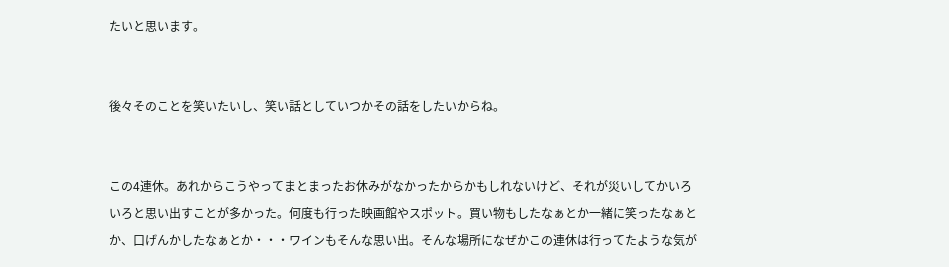たいと思います。


後々そのことを笑いたいし、笑い話としていつかその話をしたいからね。


この4連休。あれからこうやってまとまったお休みがなかったからかもしれないけど、それが災いしてかいろいろと思い出すことが多かった。何度も行った映画館やスポット。買い物もしたなぁとか一緒に笑ったなぁとか、口げんかしたなぁとか・・・ワインもそんな思い出。そんな場所になぜかこの連休は行ってたような気が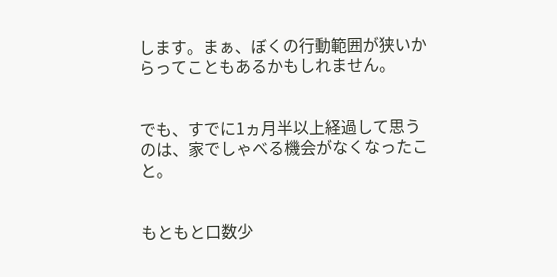します。まぁ、ぼくの行動範囲が狭いからってこともあるかもしれません。


でも、すでに1ヵ月半以上経過して思うのは、家でしゃべる機会がなくなったこと。


もともと口数少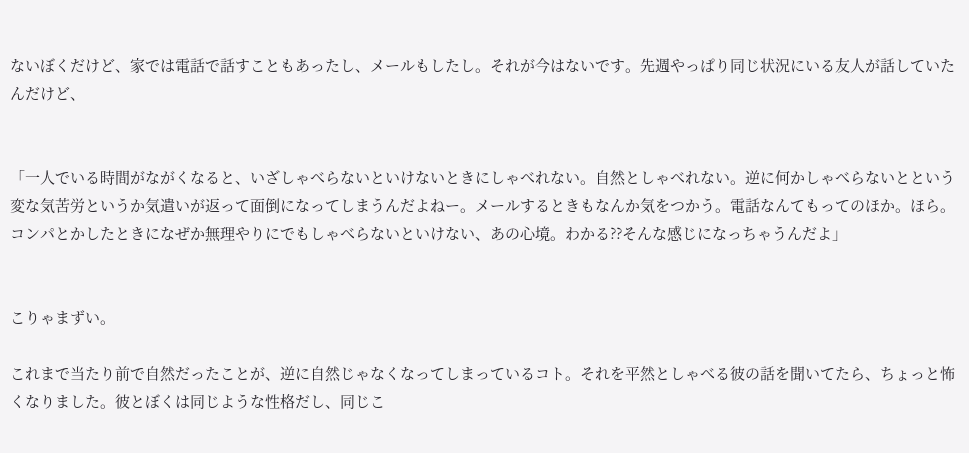ないぼくだけど、家では電話で話すこともあったし、メールもしたし。それが今はないです。先週やっぱり同じ状況にいる友人が話していたんだけど、


「一人でいる時間がながくなると、いざしゃべらないといけないときにしゃべれない。自然としゃべれない。逆に何かしゃべらないとという変な気苦労というか気遣いが返って面倒になってしまうんだよねー。メールするときもなんか気をつかう。電話なんてもってのほか。ほら。コンパとかしたときになぜか無理やりにでもしゃべらないといけない、あの心境。わかる??そんな感じになっちゃうんだよ」


こりゃまずい。

これまで当たり前で自然だったことが、逆に自然じゃなくなってしまっているコト。それを平然としゃべる彼の話を聞いてたら、ちょっと怖くなりました。彼とぼくは同じような性格だし、同じこ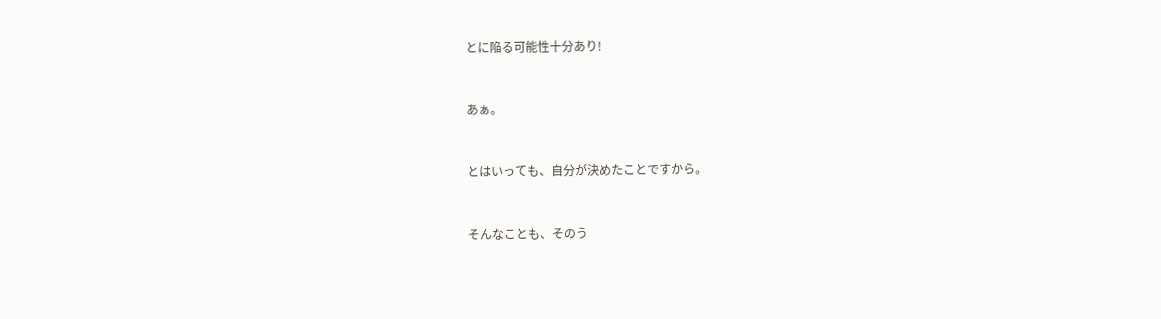とに陥る可能性十分あり!


あぁ。


とはいっても、自分が決めたことですから。


そんなことも、そのう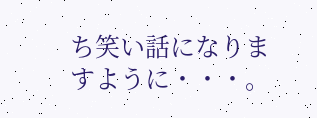ち笑い話になりますように・・・。